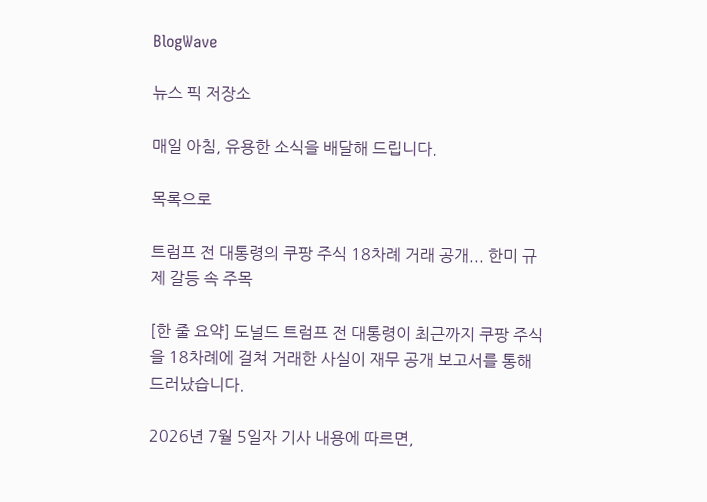BlogWave

뉴스 픽 저장소

매일 아침, 유용한 소식을 배달해 드립니다.

목록으로

트럼프 전 대통령의 쿠팡 주식 18차례 거래 공개... 한미 규제 갈등 속 주목

[한 줄 요약] 도널드 트럼프 전 대통령이 최근까지 쿠팡 주식을 18차례에 걸쳐 거래한 사실이 재무 공개 보고서를 통해 드러났습니다.

2026년 7월 5일자 기사 내용에 따르면,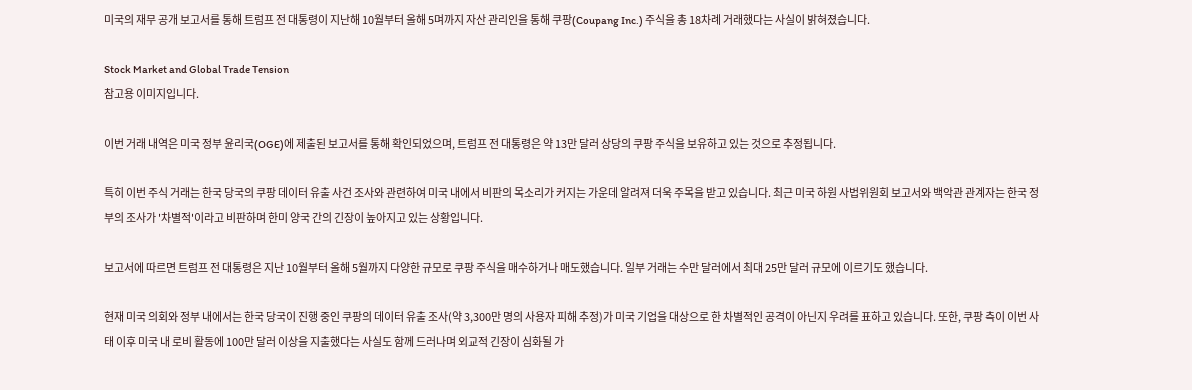미국의 재무 공개 보고서를 통해 트럼프 전 대통령이 지난해 10월부터 올해 5며까지 자산 관리인을 통해 쿠팡(Coupang Inc.) 주식을 총 18차례 거래했다는 사실이 밝혀졌습니다.

Stock Market and Global Trade Tension
참고용 이미지입니다.

이번 거래 내역은 미국 정부 윤리국(OGE)에 제출된 보고서를 통해 확인되었으며, 트럼프 전 대통령은 약 13만 달러 상당의 쿠팡 주식을 보유하고 있는 것으로 추정됩니다.

특히 이번 주식 거래는 한국 당국의 쿠팡 데이터 유출 사건 조사와 관련하여 미국 내에서 비판의 목소리가 커지는 가운데 알려져 더욱 주목을 받고 있습니다. 최근 미국 하원 사법위원회 보고서와 백악관 관계자는 한국 정부의 조사가 '차별적'이라고 비판하며 한미 양국 간의 긴장이 높아지고 있는 상황입니다.

보고서에 따르면 트럼프 전 대통령은 지난 10월부터 올해 5월까지 다양한 규모로 쿠팡 주식을 매수하거나 매도했습니다. 일부 거래는 수만 달러에서 최대 25만 달러 규모에 이르기도 했습니다.

현재 미국 의회와 정부 내에서는 한국 당국이 진행 중인 쿠팡의 데이터 유출 조사(약 3,300만 명의 사용자 피해 추정)가 미국 기업을 대상으로 한 차별적인 공격이 아닌지 우려를 표하고 있습니다. 또한, 쿠팡 측이 이번 사태 이후 미국 내 로비 활동에 100만 달러 이상을 지출했다는 사실도 함께 드러나며 외교적 긴장이 심화될 가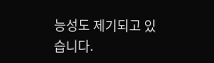능성도 제기되고 있습니다.